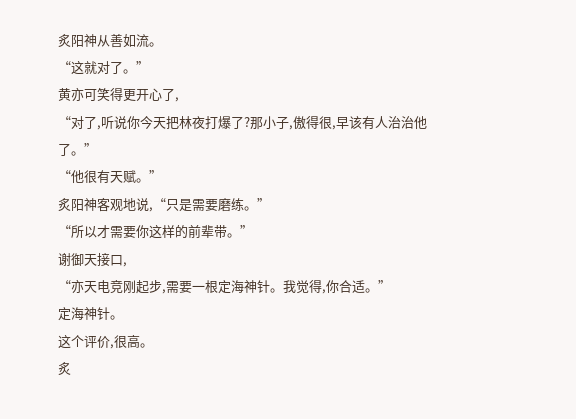炙阳神从善如流。
“这就对了。”
黄亦可笑得更开心了,
“对了,听说你今天把林夜打爆了?那小子,傲得很,早该有人治治他了。”
“他很有天赋。”
炙阳神客观地说,“只是需要磨练。”
“所以才需要你这样的前辈带。”
谢御天接口,
“亦天电竞刚起步,需要一根定海神针。我觉得,你合适。”
定海神针。
这个评价,很高。
炙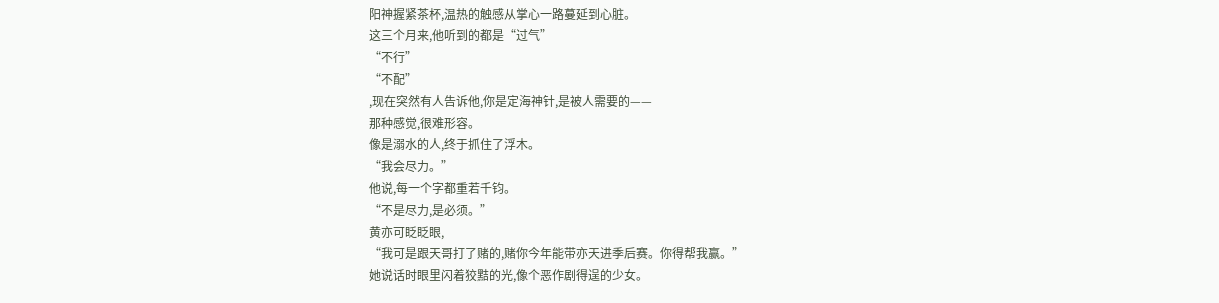阳神握紧茶杯,温热的触感从掌心一路蔓延到心脏。
这三个月来,他听到的都是“过气”
“不行”
“不配”
,现在突然有人告诉他,你是定海神针,是被人需要的——
那种感觉,很难形容。
像是溺水的人,终于抓住了浮木。
“我会尽力。”
他说,每一个字都重若千钧。
“不是尽力,是必须。”
黄亦可眨眨眼,
“我可是跟天哥打了赌的,赌你今年能带亦天进季后赛。你得帮我赢。”
她说话时眼里闪着狡黠的光,像个恶作剧得逞的少女。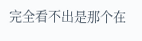完全看不出是那个在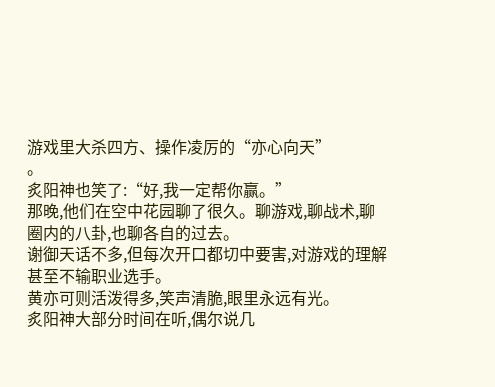游戏里大杀四方、操作凌厉的“亦心向天”
。
炙阳神也笑了:“好,我一定帮你赢。”
那晚,他们在空中花园聊了很久。聊游戏,聊战术,聊圈内的八卦,也聊各自的过去。
谢御天话不多,但每次开口都切中要害,对游戏的理解甚至不输职业选手。
黄亦可则活泼得多,笑声清脆,眼里永远有光。
炙阳神大部分时间在听,偶尔说几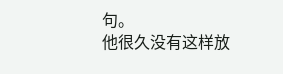句。
他很久没有这样放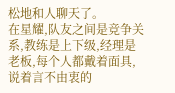松地和人聊天了。
在星耀,队友之间是竞争关系,教练是上下级,经理是老板,每个人都戴着面具,说着言不由衷的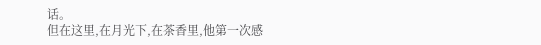话。
但在这里,在月光下,在茶香里,他第一次感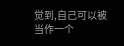觉到,自己可以被当作一个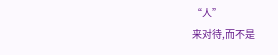“人”
来对待,而不是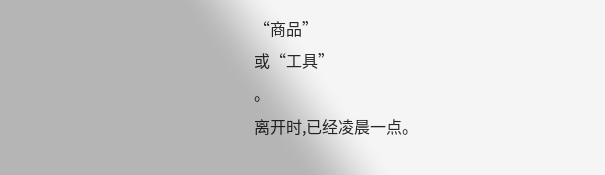“商品”
或“工具”
。
离开时,已经凌晨一点。